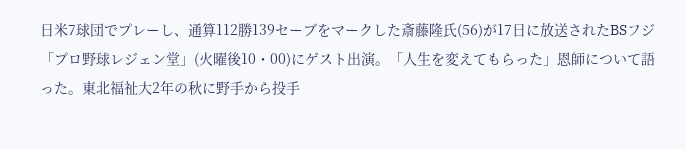日米7球団でプレーし、通算112勝139セーブをマークした斎藤隆氏(56)が17日に放送されたBSフジ「プロ野球レジェン堂」(火曜後10・00)にゲスト出演。「人生を変えてもらった」恩師について語った。東北福祉大2年の秋に野手から投手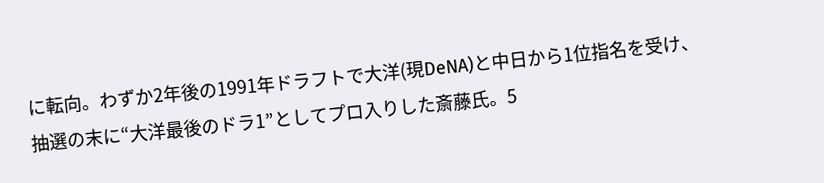に転向。わずか2年後の1991年ドラフトで大洋(現DeNA)と中日から1位指名を受け、抽選の末に“大洋最後のドラ1”としてプロ入りした斎藤氏。5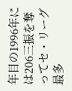年目の1996年には206三振を奪ってセ・リーグ最多